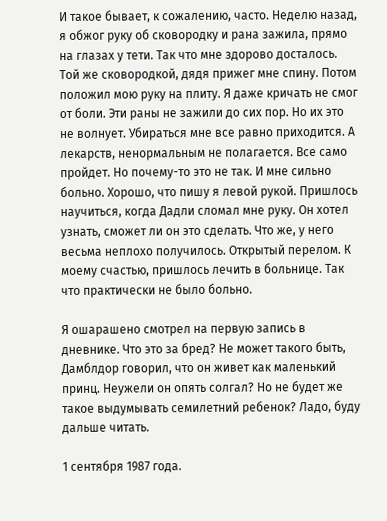И такое бывает, к сожалению, часто. Неделю назад, я обжог руку об сковородку и рана зажила, прямо на глазах у тети. Так что мне здорово досталось. Той же сковородкой, дядя прижег мне спину. Потом положил мою руку на плиту. Я даже кричать не смог от боли. Эти раны не зажили до сих пор. Но их это не волнует. Убираться мне все равно приходится. А лекарств, ненормальным не полагается. Все само пройдет. Но почему-то это не так. И мне сильно больно. Хорошо, что пишу я левой рукой. Пришлось научиться, когда Дадли сломал мне руку. Он хотел узнать, сможет ли он это сделать. Что же, у него весьма неплохо получилось. Открытый перелом. К моему счастью, пришлось лечить в больнице. Так что практически не было больно.

Я ошарашено смотрел на первую запись в дневнике. Что это за бред? Не может такого быть, Дамблдор говорил, что он живет как маленький принц. Неужели он опять солгал? Но не будет же такое выдумывать семилетний ребенок? Ладо, буду дальше читать.

1 сентября 1987 года.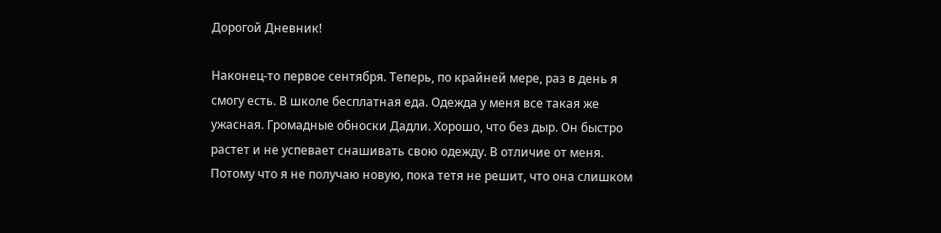Дорогой Дневник!

Наконец-то первое сентября. Теперь, по крайней мере, раз в день я смогу есть. В школе бесплатная еда. Одежда у меня все такая же ужасная. Громадные обноски Дадли. Хорошо, что без дыр. Он быстро растет и не успевает снашивать свою одежду. В отличие от меня. Потому что я не получаю новую, пока тетя не решит, что она слишком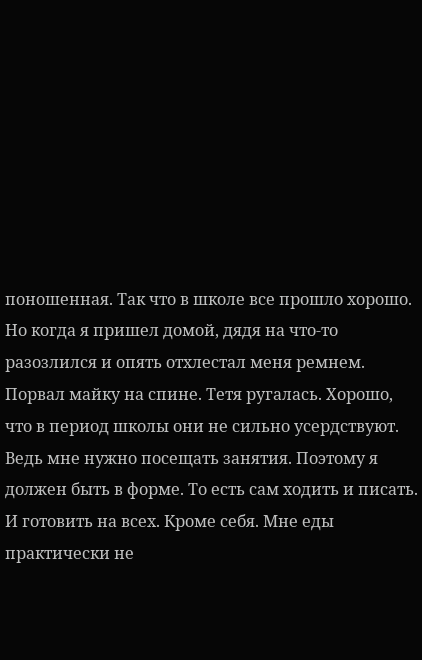поношенная. Так что в школе все прошло хорошо. Но когда я пришел домой, дядя на что-то разозлился и опять отхлестал меня ремнем. Порвал майку на спине. Тетя ругалась. Хорошо, что в период школы они не сильно усердствуют. Ведь мне нужно посещать занятия. Поэтому я должен быть в форме. То есть сам ходить и писать. И готовить на всех. Кроме себя. Мне еды практически не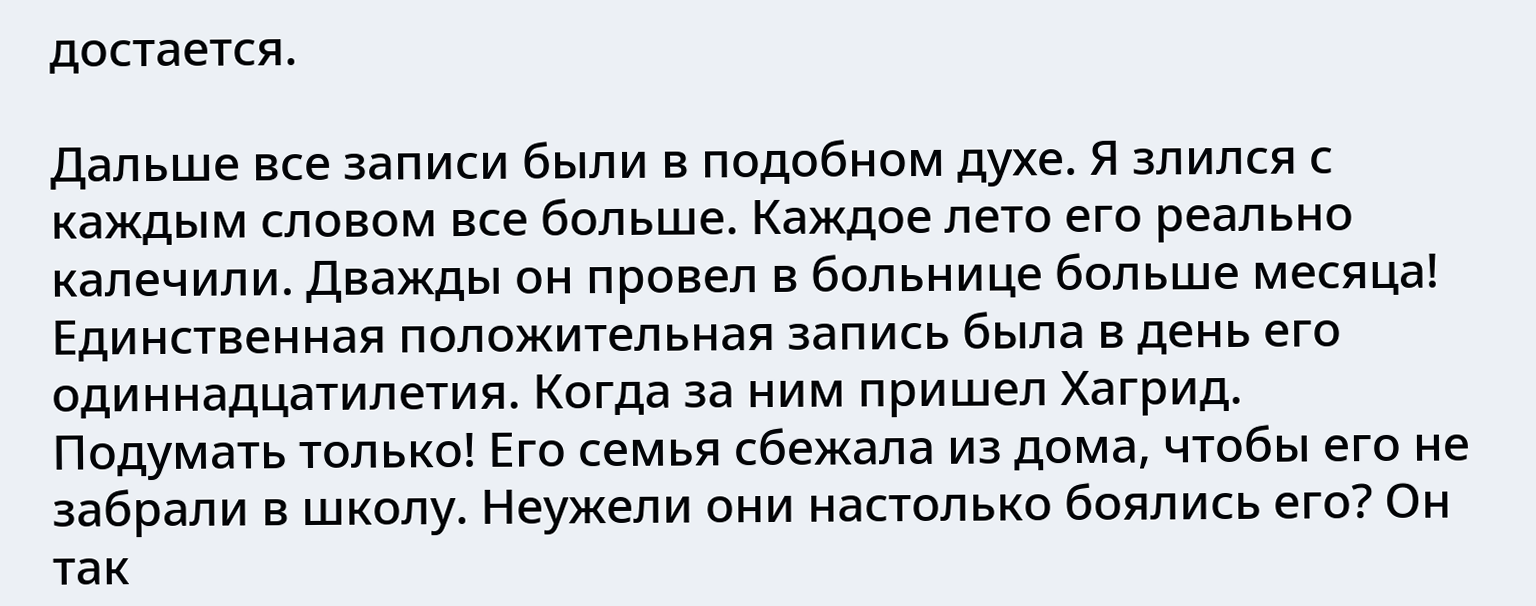достается.

Дальше все записи были в подобном духе. Я злился с каждым словом все больше. Каждое лето его реально калечили. Дважды он провел в больнице больше месяца! Единственная положительная запись была в день его одиннадцатилетия. Когда за ним пришел Хагрид. Подумать только! Его семья сбежала из дома, чтобы его не забрали в школу. Неужели они настолько боялись его? Он так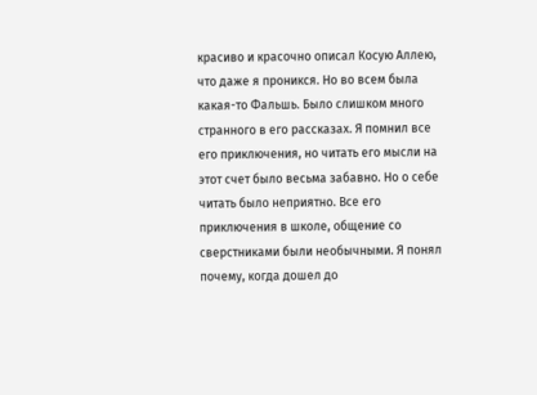красиво и красочно описал Косую Аллею, что даже я проникся. Но во всем была какая-то Фальшь. Было слишком много странного в его рассказах. Я помнил все его приключения, но читать его мысли на этот счет было весьма забавно. Но о себе читать было неприятно. Все его приключения в школе, общение со сверстниками были необычными. Я понял почему, когда дошел до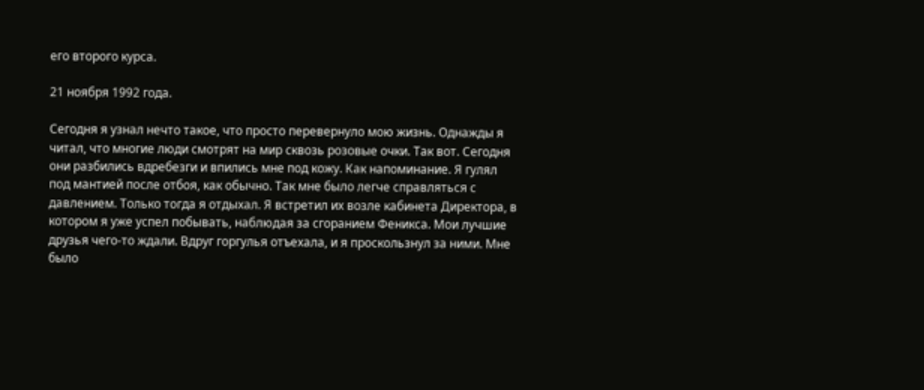его второго курса.

21 ноября 1992 года.

Сегодня я узнал нечто такое, что просто перевернуло мою жизнь. Однажды я читал, что многие люди смотрят на мир сквозь розовые очки. Так вот. Сегодня они разбились вдребезги и впились мне под кожу. Как напоминание. Я гулял под мантией после отбоя, как обычно. Так мне было легче справляться с давлением. Только тогда я отдыхал. Я встретил их возле кабинета Директора, в котором я уже успел побывать, наблюдая за сгоранием Феникса. Мои лучшие друзья чего-то ждали. Вдруг горгулья отъехала, и я проскользнул за ними. Мне было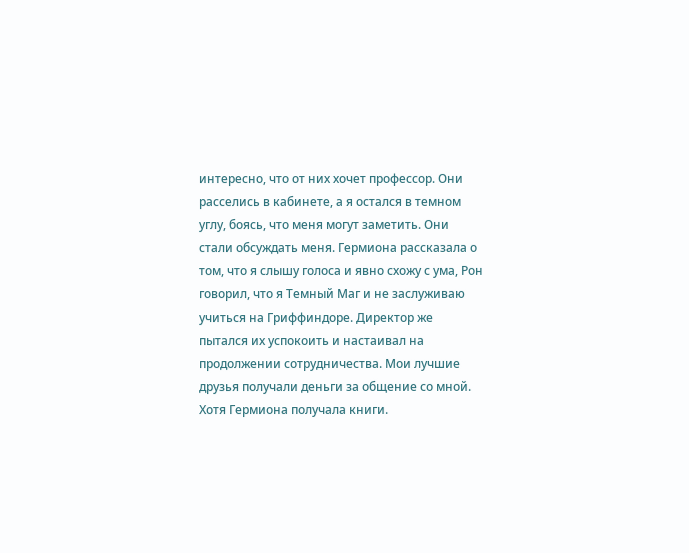интересно, что от них хочет профессор. Они расселись в кабинете, а я остался в темном углу, боясь, что меня могут заметить. Они стали обсуждать меня. Гермиона рассказала о том, что я слышу голоса и явно схожу с ума, Рон говорил, что я Темный Маг и не заслуживаю учиться на Гриффиндоре. Директор же пытался их успокоить и настаивал на продолжении сотрудничества. Мои лучшие друзья получали деньги за общение со мной. Хотя Гермиона получала книги.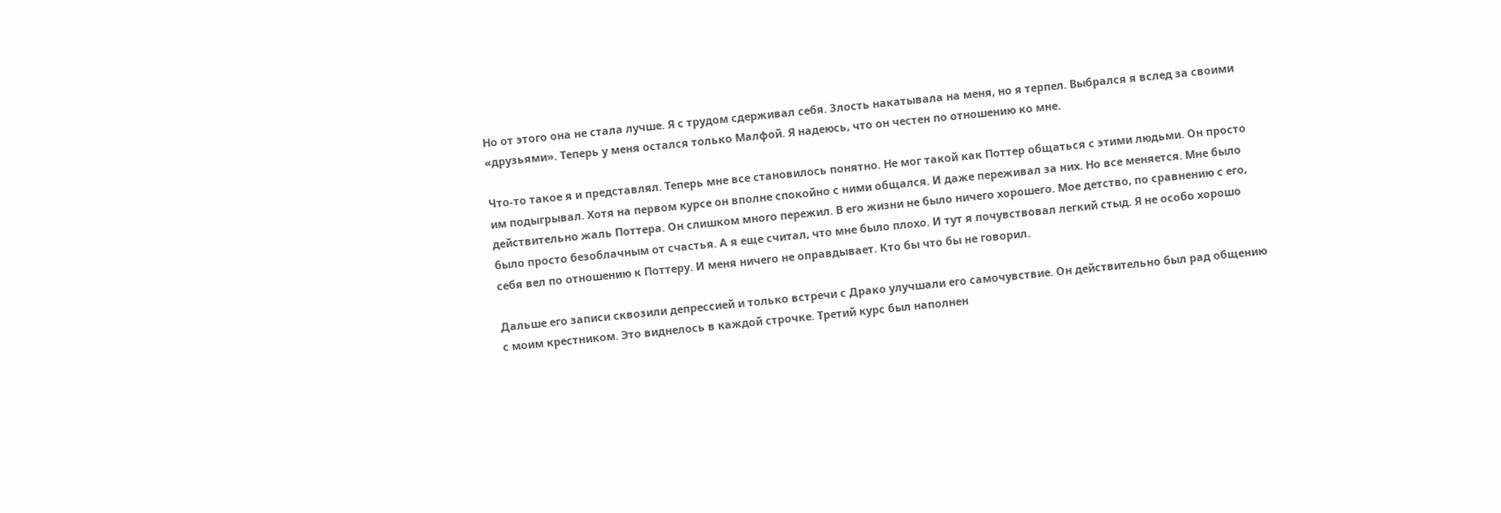Но от этого она не стала лучше. Я с трудом сдерживал себя. Злость накатывала на меня, но я терпел. Выбрался я вслед за своими «друзьями». Теперь у меня остался только Малфой. Я надеюсь, что он честен по отношению ко мне.

Что-то такое я и представлял. Теперь мне все становилось понятно. Не мог такой как Поттер общаться с этими людьми. Он просто им подыгрывал. Хотя на первом курсе он вполне спокойно с ними общался. И даже переживал за них. Но все меняется. Мне было действительно жаль Поттера. Он слишком много пережил. В его жизни не было ничего хорошего. Мое детство, по сравнению с его, было просто безоблачным от счастья. А я еще считал, что мне было плохо. И тут я почувствовал легкий стыд. Я не особо хорошо себя вел по отношению к Поттеру. И меня ничего не оправдывает. Кто бы что бы не говорил.

Дальше его записи сквозили депрессией и только встречи с Драко улучшали его самочувствие. Он действительно был рад общению с моим крестником. Это виднелось в каждой строчке. Третий курс был наполнен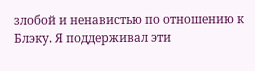злобой и ненавистью по отношению к Блэку. Я поддерживал эти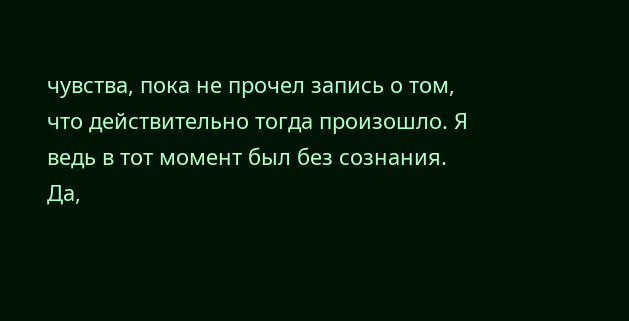чувства, пока не прочел запись о том, что действительно тогда произошло. Я ведь в тот момент был без сознания. Да,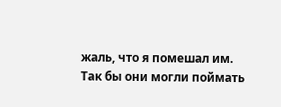жаль, что я помешал им. Так бы они могли поймать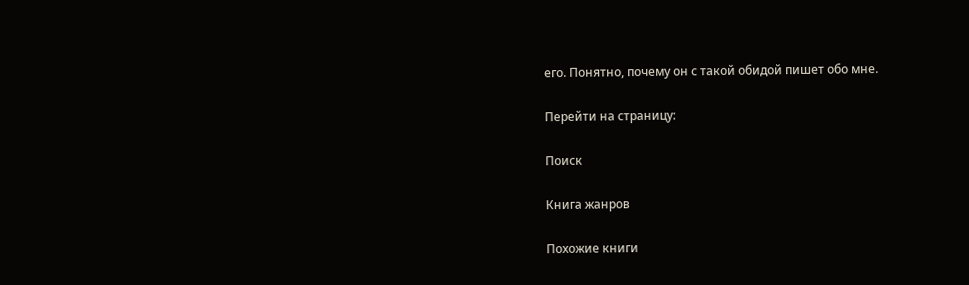его. Понятно, почему он с такой обидой пишет обо мне.

Перейти на страницу:

Поиск

Книга жанров

Похожие книги